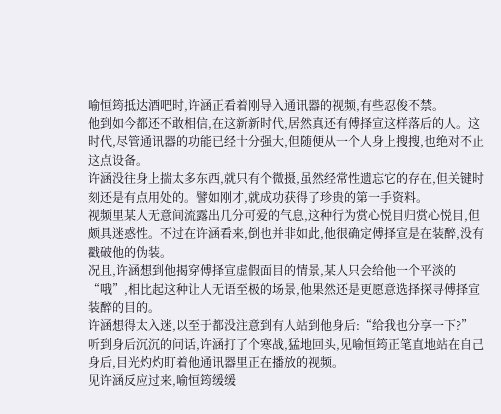喻恒筠抵达酒吧时,许涵正看着刚导入通讯器的视频,有些忍俊不禁。
他到如今都还不敢相信,在这新新时代,居然真还有傅择宣这样落后的人。这时代,尽管通讯器的功能已经十分强大,但随便从一个人身上搜搜,也绝对不止这点设备。
许涵没往身上揣太多东西,就只有个微摄,虽然经常性遗忘它的存在,但关键时刻还是有点用处的。譬如刚才,就成功获得了珍贵的第一手资料。
视频里某人无意间流露出几分可爱的气息,这种行为赏心悦目归赏心悦目,但颇具迷惑性。不过在许涵看来,倒也并非如此,他很确定傅择宣是在装醉,没有戳破他的伪装。
况且,许涵想到他揭穿傅择宣虚假面目的情景,某人只会给他一个平淡的“哦”,相比起这种让人无语至极的场景,他果然还是更愿意选择探寻傅择宣装醉的目的。
许涵想得太入迷,以至于都没注意到有人站到他身后:“给我也分享一下?”
听到身后沉沉的问话,许涵打了个寒战,猛地回头,见喻恒筠正笔直地站在自己身后,目光灼灼盯着他通讯器里正在播放的视频。
见许涵反应过来,喻恒筠缓缓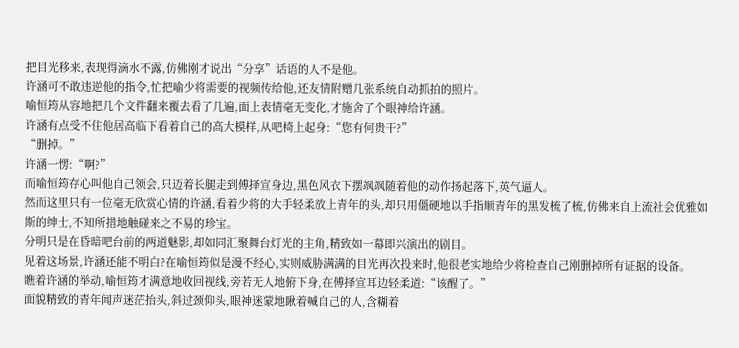把目光移来,表现得滴水不露,仿佛刚才说出“分享”话语的人不是他。
许涵可不敢违逆他的指令,忙把喻少将需要的视频传给他,还友情附赠几张系统自动抓拍的照片。
喻恒筠从容地把几个文件翻来覆去看了几遍,面上表情毫无变化,才施舍了个眼神给许涵。
许涵有点受不住他居高临下看着自己的高大模样,从吧椅上起身:“您有何贵干?”
“删掉。”
许涵一愣:“啊?”
而喻恒筠存心叫他自己领会,只迈着长腿走到傅择宣身边,黑色风衣下摆飒飒随着他的动作扬起落下,英气逼人。
然而这里只有一位毫无欣赏心情的许涵,看着少将的大手轻柔放上青年的头,却只用僵硬地以手指顺青年的黑发梳了梳,仿佛来自上流社会优雅如斯的绅士,不知所措地触碰来之不易的珍宝。
分明只是在昏暗吧台前的两道魅影,却如同汇聚舞台灯光的主角,精致如一幕即兴演出的剧目。
见着这场景,许涵还能不明白?在喻恒筠似是漫不经心,实则威胁满满的目光再次投来时,他很老实地给少将检查自己刚删掉所有证据的设备。
瞧着许涵的举动,喻恒筠才满意地收回视线,旁若无人地俯下身,在傅择宣耳边轻柔道:“该醒了。”
面貌精致的青年闻声迷茫抬头,斜过颈仰头,眼神迷蒙地瞅着喊自己的人,含糊着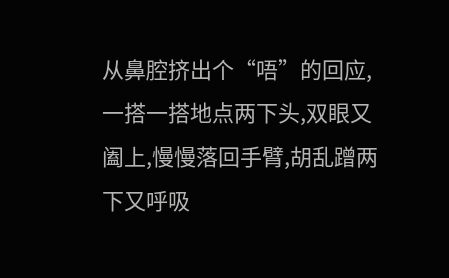从鼻腔挤出个“唔”的回应,一搭一搭地点两下头,双眼又阖上,慢慢落回手臂,胡乱蹭两下又呼吸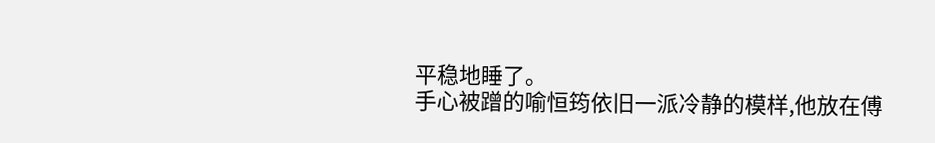平稳地睡了。
手心被蹭的喻恒筠依旧一派冷静的模样,他放在傅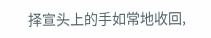择宣头上的手如常地收回,